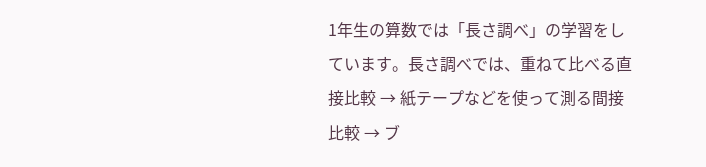1年生の算数では「長さ調べ」の学習をしています。長さ調べでは、重ねて比べる直接比較 → 紙テープなどを使って測る間接比較 → ブ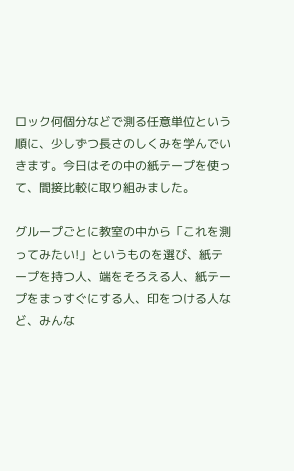ロック何個分などで測る任意単位という順に、少しずつ長さのしくみを学んでいきます。今日はその中の紙テープを使って、間接比較に取り組みました。

グループごとに教室の中から「これを測ってみたい!」というものを選び、紙テープを持つ人、端をそろえる人、紙テープをまっすぐにする人、印をつける人など、みんな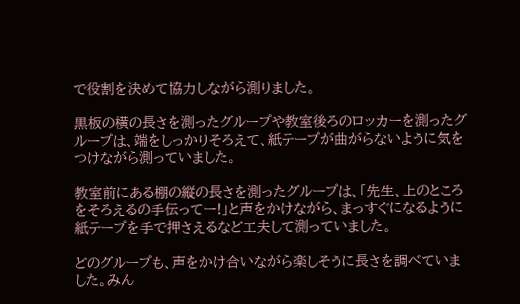で役割を決めて協力しながら測りました。

黒板の横の長さを測ったグループや教室後ろのロッカーを測ったグループは、端をしっかりそろえて、紙テープが曲がらないように気をつけながら測っていました。

教室前にある棚の縦の長さを測ったグループは、「先生、上のところをそろえるの手伝ってー!」と声をかけながら、まっすぐになるように紙テープを手で押さえるなど工夫して測っていました。

どのグループも、声をかけ合いながら楽しそうに長さを調べていました。みん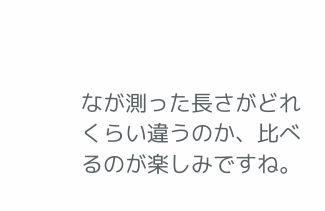なが測った長さがどれくらい違うのか、比べるのが楽しみですね。